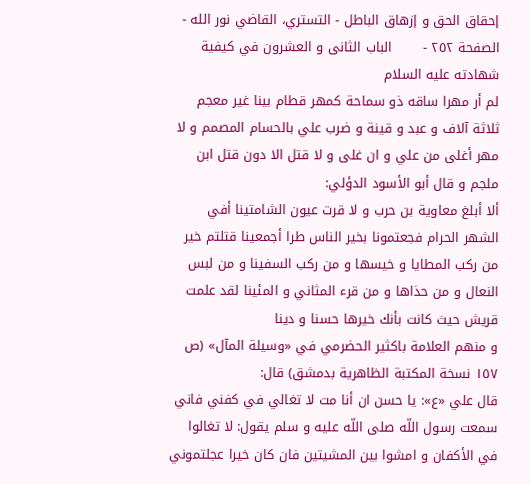إحقاق الحق و إزهاق الباطل - التستري، القاضي نور الله - الصفحة ٢٥٢ -       الباب الثانى و العشرون في كيفية شهادته عليه السلام
لم أر مهرا ساقه ذو سماحة كمهر قطام بينا غير معجم ثلاثة آلاف و عبد و قينة و ضرب علي بالحسام المصمم و لا مهر أغلى من علي و ان غلى و لا قتل الا دون قتل ابن ملجم و قال أبو الأسود الدؤلي:
ألا أبلغ معاوية بن حرب و لا قرت عيون الشامتينا أفي الشهر الحرام فجعتمونا بخير الناس طرا أجمعينا قتلتم خير من ركب المطايا و خيسها و من ركب السفينا و من لبس النعال و من حذاها و من قرء المثاني و المئينا لقد علمت قريش حيث كانت بأنك خيرها حسنا و دينا
و منهم العلامة باكثير الحضرمي في «وسيلة المآل» (ص ١٥٧ نسخة المكتبة الظاهرية بدمشق) قال:
قال علي «ع»: يا حسن ان أنا مت لا تغالي في كفني فاني سمعت رسول اللّه صلى اللّه عليه و سلم يقول: لا تغالوا في الأكفان و امشوا بين المشيتين فان كان خيرا عجلتموني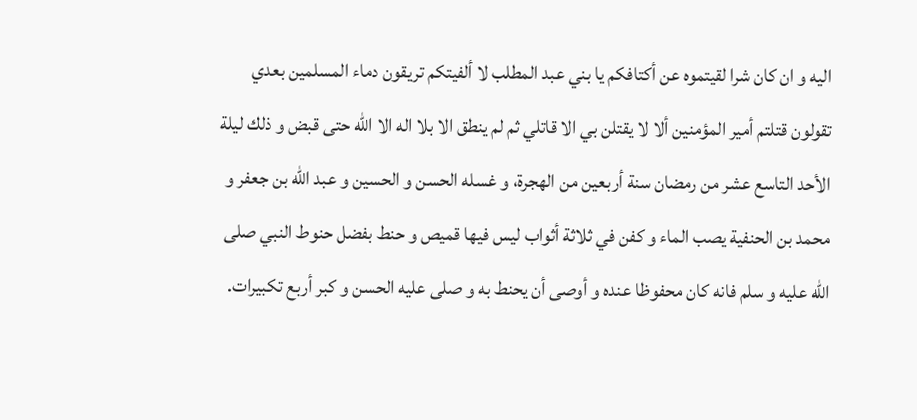اليه و ان كان شرا لقيتموه عن أكتافكم يا بني عبد المطلب لا ألفيتكم تريقون دماء المسلمين بعدي تقولون قتلتم أمير المؤمنين ألا لا يقتلن بي الا قاتلي ثم لم ينطق الا بلا اله الا اللّه حتى قبض و ذلك ليلة الأحد التاسع عشر من رمضان سنة أربعين من الهجرة، و غسله الحسن و الحسين و عبد اللّه بن جعفر و محمد بن الحنفية يصب الماء و كفن في ثلاثة أثواب ليس فيها قميص و حنط بفضل حنوط النبي صلى اللّه عليه و سلم فانه كان محفوظا عنده و أوصى أن يحنط به و صلى عليه الحسن و كبر أربع تكبيرات.